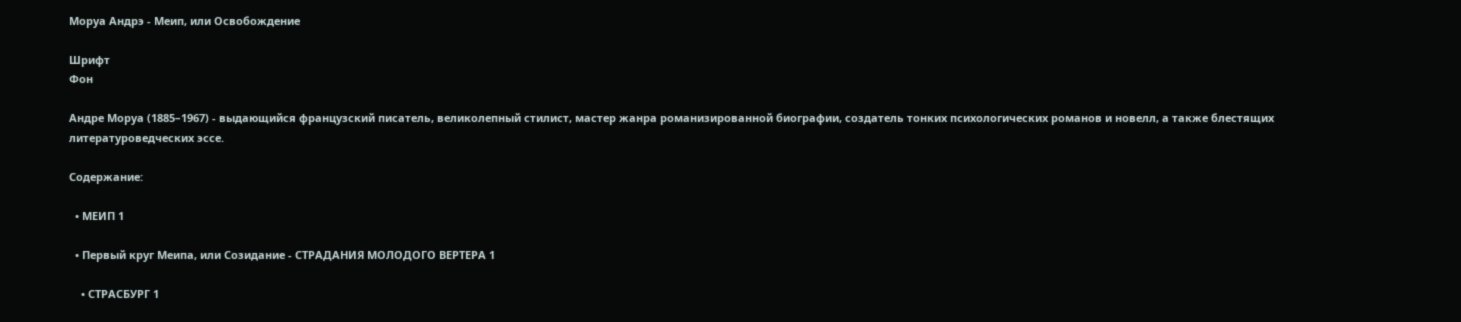Моруа Андрэ - Меип, или Освобождение

Шрифт
Фон

Андре Моруа (1885–1967) - выдающийся французский писатель, великолепный стилист, мастер жанра романизированной биографии, создатель тонких психологических романов и новелл, а также блестящих литературоведческих эссе.

Содержание:

  • МЕИП 1

  • Первый круг Меипа, или Созидание - СТРАДАНИЯ МОЛОДОГО ВЕРТЕРА 1

    • СТРАСБУРГ 1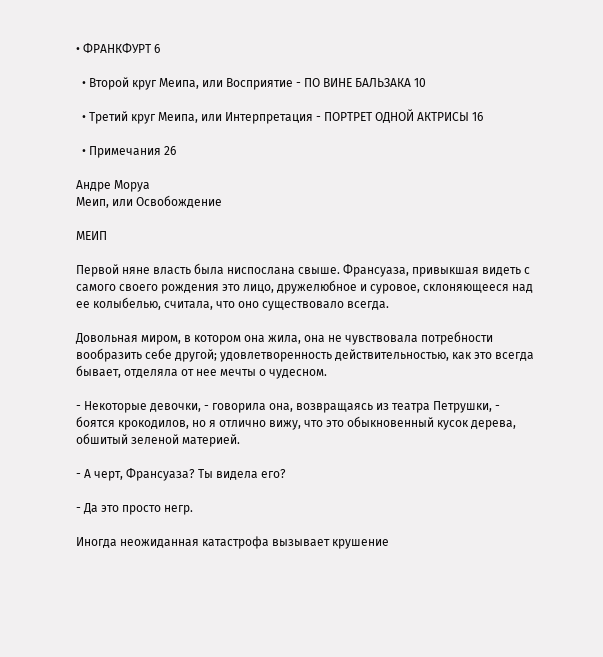• ФРАНКФУРТ 6

  • Второй круг Меипа, или Восприятие - ПО ВИНЕ БАЛЬЗАКА 10

  • Третий круг Меипа, или Интерпретация - ПОРТРЕТ ОДНОЙ АКТРИСЫ 16

  • Примечания 26

Андре Моруа
Меип, или Освобождение

МЕИП

Первой няне власть была ниспослана свыше. Франсуаза, привыкшая видеть с самого своего рождения это лицо, дружелюбное и суровое, склоняющееся над ее колыбелью, считала, что оно существовало всегда.

Довольная миром, в котором она жила, она не чувствовала потребности вообразить себе другой; удовлетворенность действительностью, как это всегда бывает, отделяла от нее мечты о чудесном.

- Некоторые девочки, - говорила она, возвращаясь из театра Петрушки, - боятся крокодилов, но я отлично вижу, что это обыкновенный кусок дерева, обшитый зеленой материей.

- А черт, Франсуаза? Ты видела его?

- Да это просто негр.

Иногда неожиданная катастрофа вызывает крушение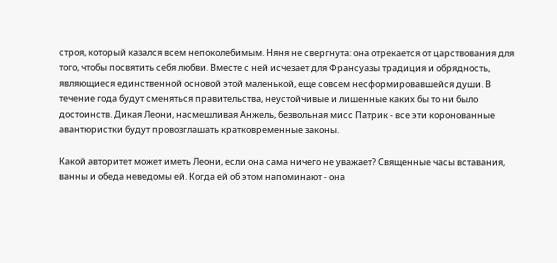строя, который казался всем непоколебимым. Няня не свергнута: она отрекается от царствования для того, чтобы посвятить себя любви. Вместе с ней исчезает для Франсуазы традиция и обрядность, являющиеся единственной основой этой маленькой, еще совсем несформировавшейся души. В течение года будут сменяться правительства, неустойчивые и лишенные каких бы то ни было достоинств. Дикая Леони, насмешливая Анжель, безвольная мисс Патрик - все эти коронованные авантюристки будут провозглашать кратковременные законы.

Какой авторитет может иметь Леони, если она сама ничего не уважает? Священные часы вставания, ванны и обеда неведомы ей. Когда ей об этом напоминают - она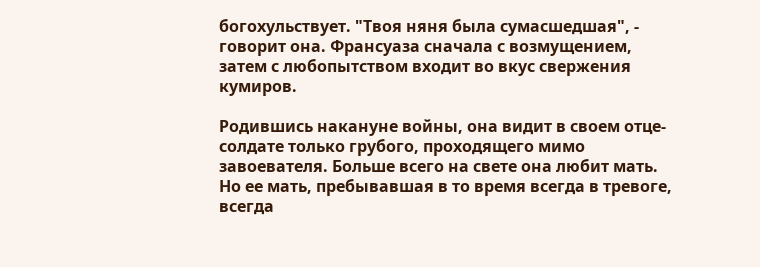богохульствует. "Твоя няня была сумасшедшая", - говорит она. Франсуаза сначала с возмущением, затем с любопытством входит во вкус свержения кумиров.

Родившись накануне войны, она видит в своем отце-солдате только грубого, проходящего мимо завоевателя. Больше всего на свете она любит мать. Но ее мать, пребывавшая в то время всегда в тревоге, всегда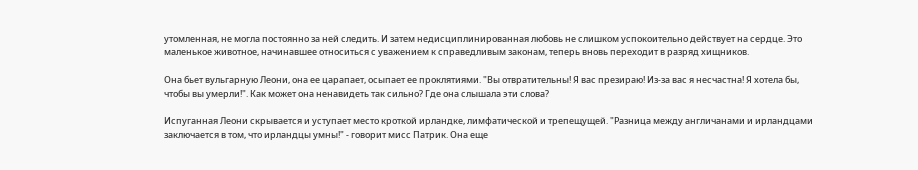утомленная, не могла постоянно за ней следить. И затем недисциплинированная любовь не слишком успокоительно действует на сердце. Это маленькое животное, начинавшее относиться с уважением к справедливым законам, теперь вновь переходит в разряд хищников.

Она бьет вульгарную Леони, она ее царапает, осыпает ее проклятиями. "Вы отвратительны! Я вас презираю! Из-за вас я несчастна! Я хотела бы, чтобы вы умерли!". Как может она ненавидеть так сильно? Где она слышала эти слова?

Испуганная Леони скрывается и уступает место кроткой ирландке, лимфатической и трепещущей. "Разница между англичанами и ирландцами заключается в том, что ирландцы умны!" - говорит мисс Патрик. Она еще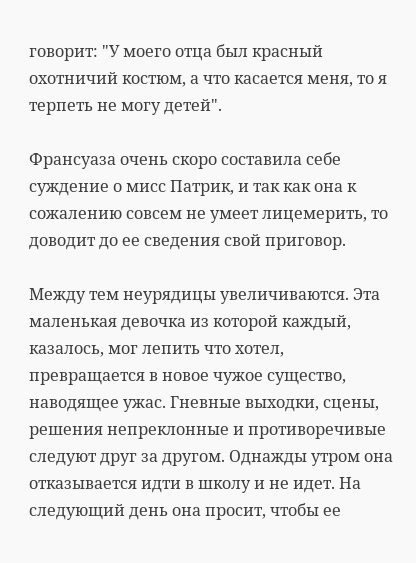говорит: "У моего отца был красный охотничий костюм, а что касается меня, то я терпеть не могу детей".

Франсуаза очень скоро составила себе суждение о мисс Патрик, и так как она к сожалению совсем не умеет лицемерить, то доводит до ее сведения свой приговор.

Между тем неурядицы увеличиваются. Эта маленькая девочка из которой каждый, казалось, мог лепить что хотел, превращается в новое чужое существо, наводящее ужас. Гневные выходки, сцены, решения непреклонные и противоречивые следуют друг за другом. Однажды утром она отказывается идти в школу и не идет. На следующий день она просит, чтобы ее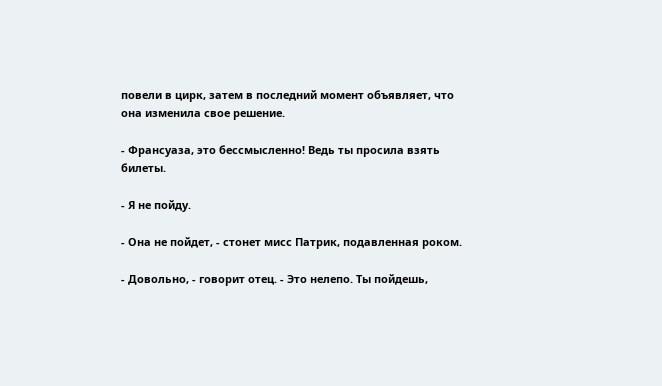повели в цирк, затем в последний момент объявляет, что она изменила свое решение.

- Франсуаза, это бессмысленно! Ведь ты просила взять билеты.

- Я не пойду.

- Она не пойдет, - стонет мисс Патрик, подавленная роком.

- Довольно, - говорит отец. - Это нелепо. Ты пойдешь,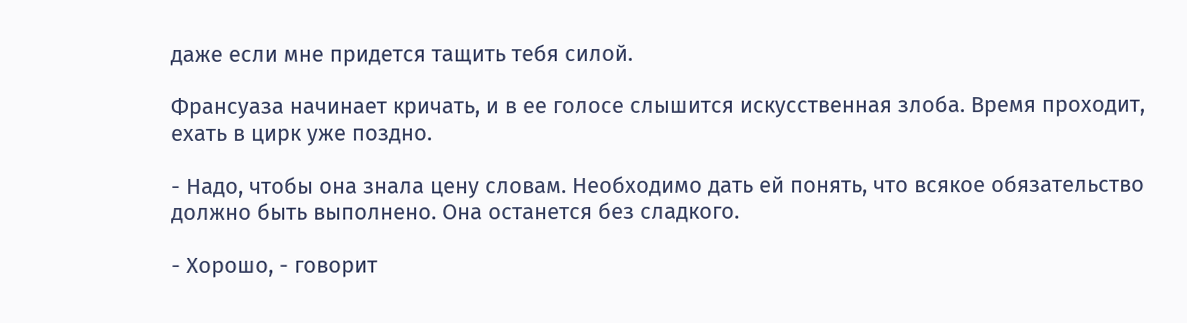даже если мне придется тащить тебя силой.

Франсуаза начинает кричать, и в ее голосе слышится искусственная злоба. Время проходит, ехать в цирк уже поздно.

- Надо, чтобы она знала цену словам. Необходимо дать ей понять, что всякое обязательство должно быть выполнено. Она останется без сладкого.

- Хорошо, - говорит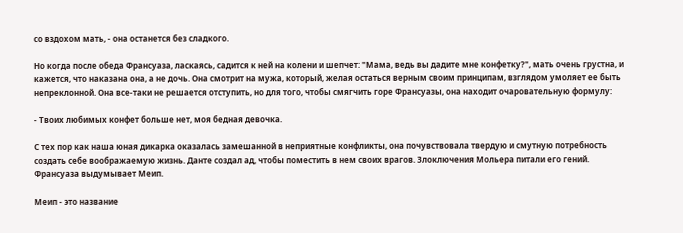со вздохом мать, - она останется без сладкого.

Но когда после обеда Франсуаза, ласкаясь, садится к ней на колени и шепчет: "Мама, ведь вы дадите мне конфетку?", мать очень грустна, и кажется, что наказана она, а не дочь. Она смотрит на мужа, который, желая остаться верным своим принципам, взглядом умоляет ее быть непреклонной. Она все-таки не решается отступить, но для того, чтобы смягчить горе Франсуазы, она находит очаровательную формулу:

- Твоих любимых конфет больше нет, моя бедная девочка.

С тех пор как наша юная дикарка оказалась замешанной в неприятные конфликты, она почувствовала твердую и смутную потребность создать себе воображаемую жизнь. Данте создал ад, чтобы поместить в нем своих врагов. Злоключения Мольера питали его гений. Франсуаза выдумывает Меип.

Меип - это название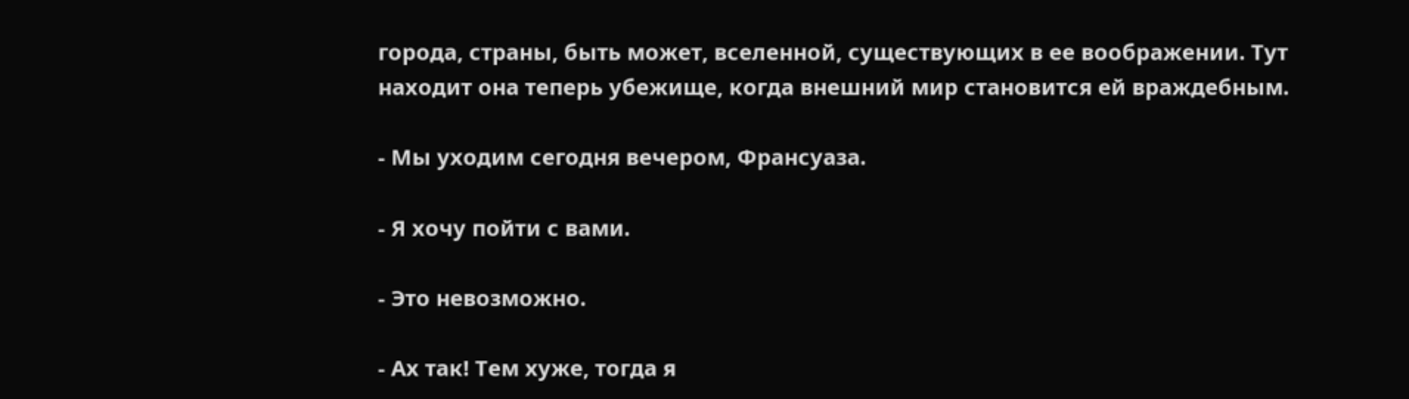города, страны, быть может, вселенной, существующих в ее воображении. Тут находит она теперь убежище, когда внешний мир становится ей враждебным.

- Мы уходим сегодня вечером, Франсуаза.

- Я хочу пойти с вами.

- Это невозможно.

- Ах так! Тем хуже, тогда я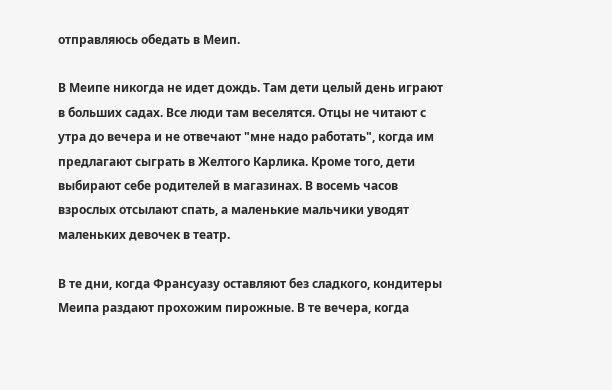отправляюсь обедать в Меип.

В Меипе никогда не идет дождь. Там дети целый день играют в больших садах. Все люди там веселятся. Отцы не читают с утра до вечера и не отвечают "мне надо работать", когда им предлагают сыграть в Желтого Карлика. Кроме того, дети выбирают себе родителей в магазинах. В восемь часов взрослых отсылают спать, а маленькие мальчики уводят маленьких девочек в театр.

В те дни, когда Франсуазу оставляют без сладкого, кондитеры Меипа раздают прохожим пирожные. В те вечера, когда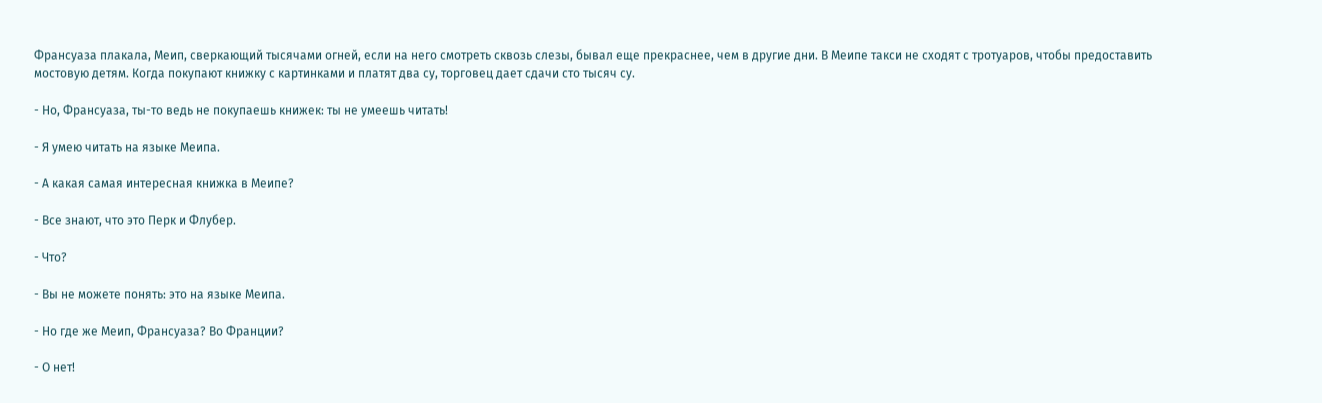Франсуаза плакала, Меип, сверкающий тысячами огней, если на него смотреть сквозь слезы, бывал еще прекраснее, чем в другие дни. В Меипе такси не сходят с тротуаров, чтобы предоставить мостовую детям. Когда покупают книжку с картинками и платят два су, торговец дает сдачи сто тысяч су.

- Но, Франсуаза, ты-то ведь не покупаешь книжек: ты не умеешь читать!

- Я умею читать на языке Меипа.

- А какая самая интересная книжка в Меипе?

- Все знают, что это Перк и Флубер.

- Что?

- Вы не можете понять: это на языке Меипа.

- Но где же Меип, Франсуаза? Во Франции?

- О нет!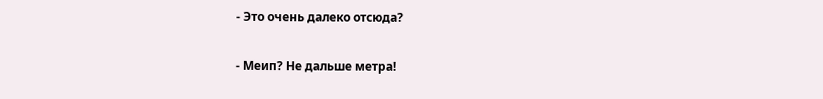- Это очень далеко отсюда?

- Меип? Не дальше метра!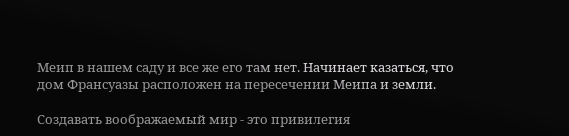Меип в нашем саду и все же его там нет. Начинает казаться, что дом Франсуазы расположен на пересечении Меипа и земли.

Создавать воображаемый мир - это привилегия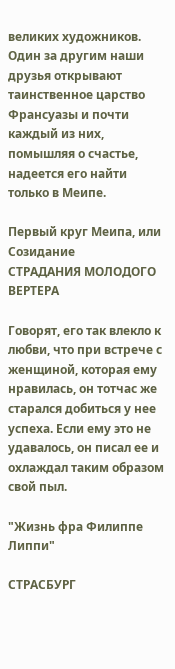великих художников. Один за другим наши друзья открывают таинственное царство Франсуазы и почти каждый из них, помышляя о счастье, надеется его найти только в Меипе.

Первый круг Меипа, или Созидание
СТРАДАНИЯ МОЛОДОГО ВЕРТЕРА

Говорят, его так влекло к любви, что при встрече с женщиной, которая ему нравилась, он тотчас же старался добиться у нее успеха. Если ему это не удавалось, он писал ее и охлаждал таким образом свой пыл.

"Жизнь фра Филиппе Липпи"

СТРАСБУРГ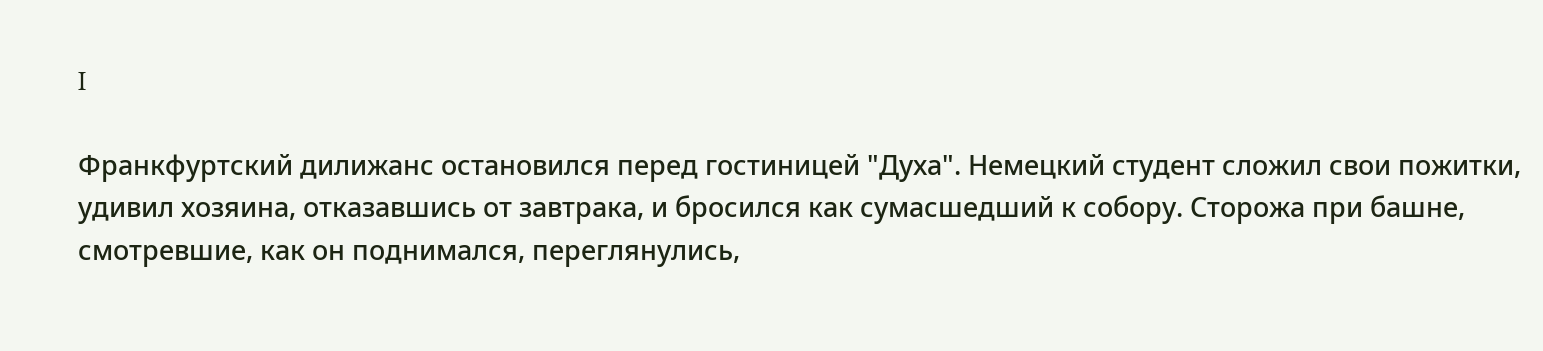I

Франкфуртский дилижанс остановился перед гостиницей "Духа". Немецкий студент сложил свои пожитки, удивил хозяина, отказавшись от завтрака, и бросился как сумасшедший к собору. Сторожа при башне, смотревшие, как он поднимался, переглянулись,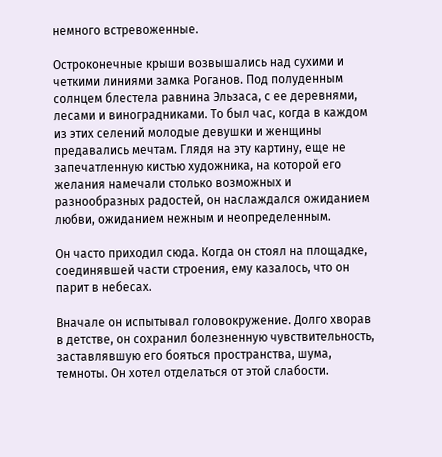немного встревоженные.

Остроконечные крыши возвышались над сухими и четкими линиями замка Роганов. Под полуденным солнцем блестела равнина Эльзаса, с ее деревнями, лесами и виноградниками. То был час, когда в каждом из этих селений молодые девушки и женщины предавались мечтам. Глядя на эту картину, еще не запечатленную кистью художника, на которой его желания намечали столько возможных и разнообразных радостей, он наслаждался ожиданием любви, ожиданием нежным и неопределенным.

Он часто приходил сюда. Когда он стоял на площадке, соединявшей части строения, ему казалось, что он парит в небесах.

Вначале он испытывал головокружение. Долго хворав в детстве, он сохранил болезненную чувствительность, заставлявшую его бояться пространства, шума, темноты. Он хотел отделаться от этой слабости.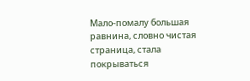Мало-помалу большая равнина, словно чистая страница, стала покрываться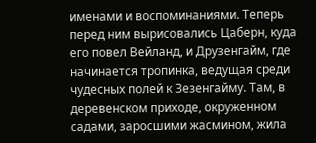именами и воспоминаниями. Теперь перед ним вырисовались Цаберн, куда его повел Вейланд, и Друзенгайм, где начинается тропинка, ведущая среди чудесных полей к Зезенгайму. Там, в деревенском приходе, окруженном садами, заросшими жасмином, жила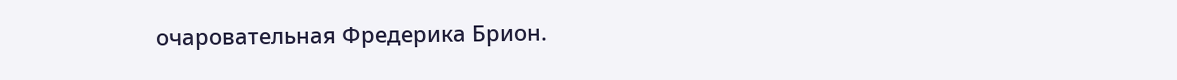очаровательная Фредерика Брион.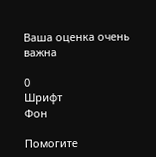Ваша оценка очень важна

0
Шрифт
Фон

Помогите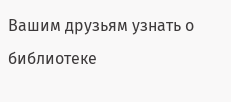Вашим друзьям узнать о библиотеке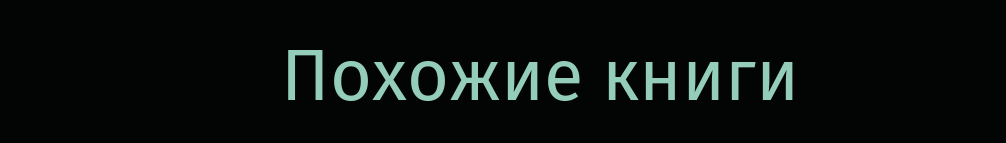Похожие книги